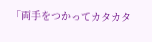「両手をつかってカタカタ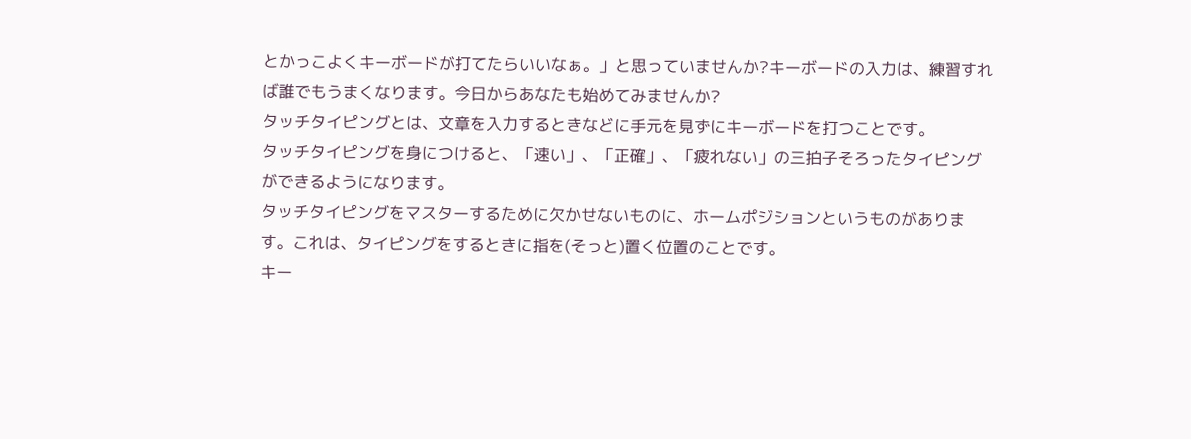とかっこよくキーボードが打てたらいいなぁ。」と思っていませんか?キーボードの入力は、練習すれば誰でもうまくなります。今日からあなたも始めてみませんか?
タッチタイピングとは、文章を入力するときなどに手元を見ずにキーボードを打つことです。
タッチタイピングを身につけると、「速い」、「正確」、「疲れない」の三拍子そろったタイピングができるようになります。
タッチタイピングをマスターするために欠かせないものに、ホームポジションというものがあります。これは、タイピングをするときに指を(そっと)置く位置のことです。
キー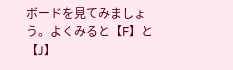ボードを見てみましょう。よくみると【F】と【J】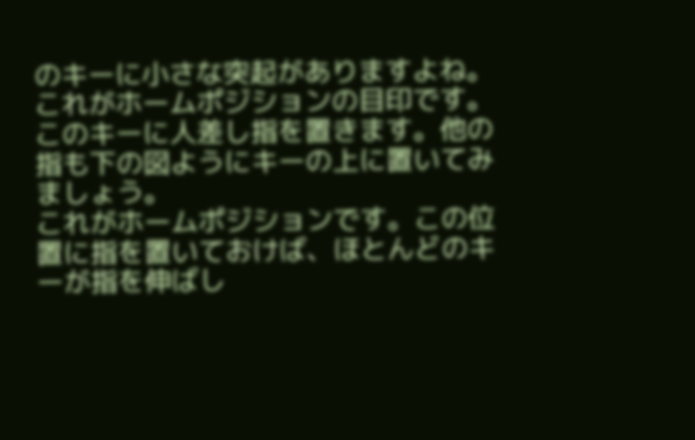のキーに小さな突起がありますよね。これがホームポジションの目印です。このキーに人差し指を置きます。他の指も下の図ようにキーの上に置いてみましょう。
これがホームポジションです。この位置に指を置いておけば、ほとんどのキーが指を伸ばし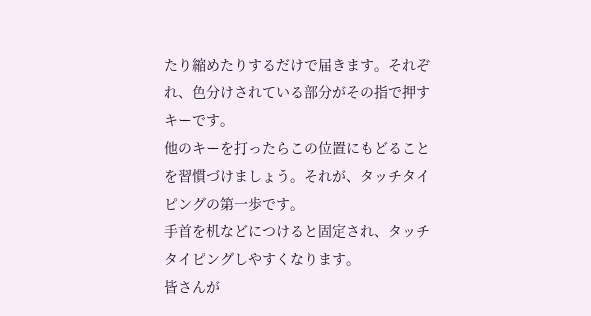たり縮めたりするだけで届きます。それぞれ、色分けされている部分がその指で押すキーです。
他のキーを打ったらこの位置にもどることを習慣づけましょう。それが、タッチタイピングの第一歩です。
手首を机などにつけると固定され、タッチタイピングしやすくなります。
皆さんが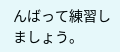んばって練習しましょう。